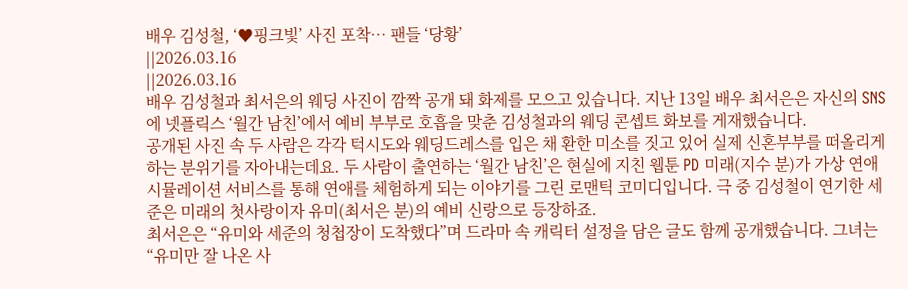배우 김성철, ‘♥핑크빛’ 사진 포착… 팬들 ‘당황’
||2026.03.16
||2026.03.16
배우 김성철과 최서은의 웨딩 사진이 깜짝 공개 돼 화제를 모으고 있습니다. 지난 13일 배우 최서은은 자신의 SNS에 넷플릭스 ‘월간 남친’에서 예비 부부로 호흡을 맞춘 김성철과의 웨딩 콘셉트 화보를 게재했습니다.
공개된 사진 속 두 사람은 각각 턱시도와 웨딩드레스를 입은 채 환한 미소를 짓고 있어 실제 신혼부부를 떠올리게 하는 분위기를 자아내는데요. 두 사람이 출연하는 ‘월간 남친’은 현실에 지친 웹툰 PD 미래(지수 분)가 가상 연애 시뮬레이션 서비스를 통해 연애를 체험하게 되는 이야기를 그린 로맨틱 코미디입니다. 극 중 김성철이 연기한 세준은 미래의 첫사랑이자 유미(최서은 분)의 예비 신랑으로 등장하죠.
최서은은 “유미와 세준의 청첩장이 도착했다”며 드라마 속 캐릭터 설정을 담은 글도 함께 공개했습니다. 그녀는 “유미만 잘 나온 사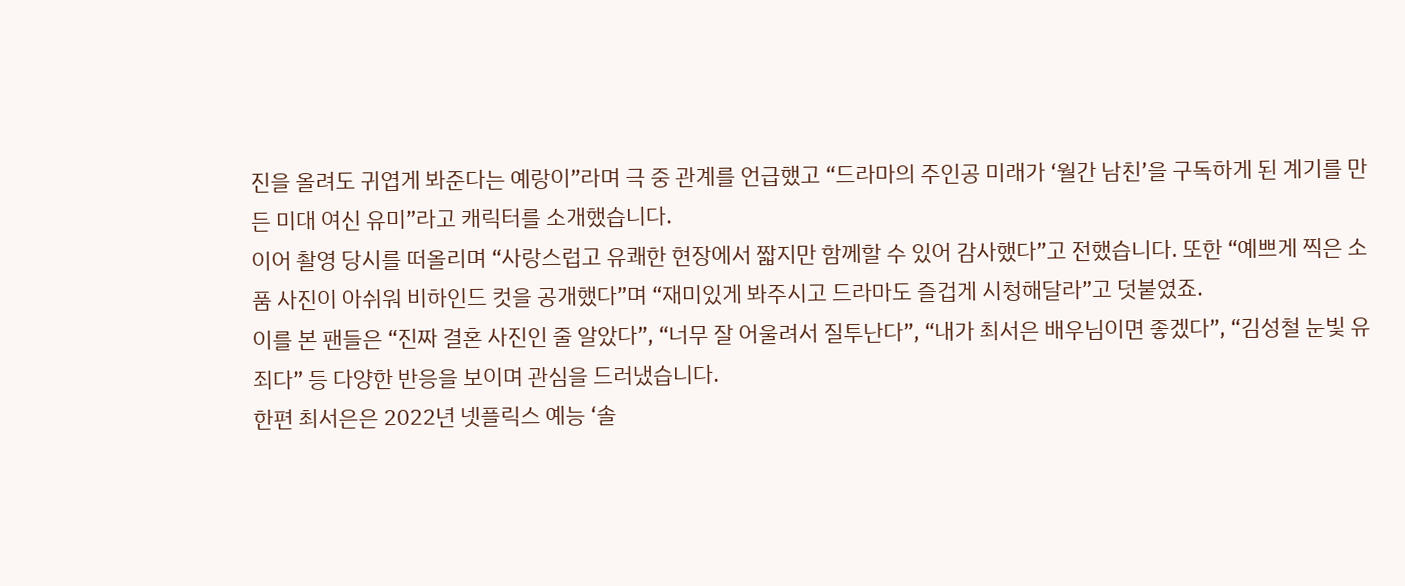진을 올려도 귀엽게 봐준다는 예랑이”라며 극 중 관계를 언급했고 “드라마의 주인공 미래가 ‘월간 남친’을 구독하게 된 계기를 만든 미대 여신 유미”라고 캐릭터를 소개했습니다.
이어 촬영 당시를 떠올리며 “사랑스럽고 유쾌한 현장에서 짧지만 함께할 수 있어 감사했다”고 전했습니다. 또한 “예쁘게 찍은 소품 사진이 아쉬워 비하인드 컷을 공개했다”며 “재미있게 봐주시고 드라마도 즐겁게 시청해달라”고 덧붙였죠.
이를 본 팬들은 “진짜 결혼 사진인 줄 알았다”, “너무 잘 어울려서 질투난다”, “내가 최서은 배우님이면 좋겠다”, “김성철 눈빛 유죄다” 등 다양한 반응을 보이며 관심을 드러냈습니다.
한편 최서은은 2022년 넷플릭스 예능 ‘솔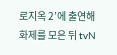로지옥 2’에 출연해 화제를 모은 뒤 tvN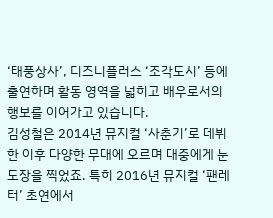‘태풍상사’, 디즈니플러스 ‘조각도시’ 등에 출연하며 활동 영역을 넓히고 배우로서의 행보를 이어가고 있습니다.
김성철은 2014년 뮤지컬 ‘사춘기’로 데뷔한 이후 다양한 무대에 오르며 대중에게 눈도장을 찍었죠. 특히 2016년 뮤지컬 ‘팬레터’ 초연에서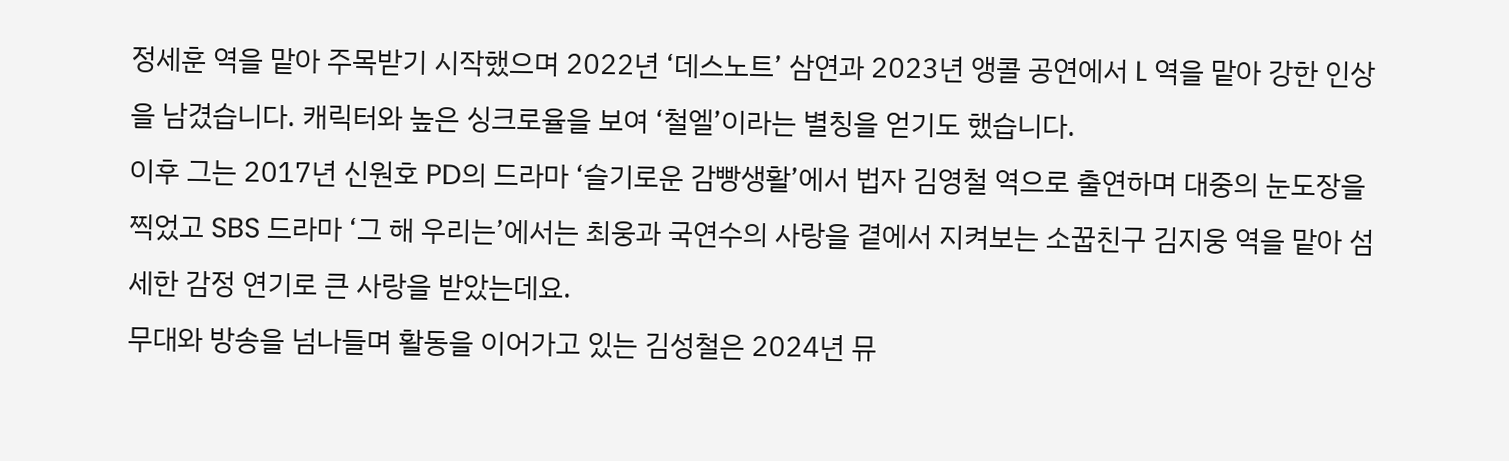정세훈 역을 맡아 주목받기 시작했으며 2022년 ‘데스노트’ 삼연과 2023년 앵콜 공연에서 L 역을 맡아 강한 인상을 남겼습니다. 캐릭터와 높은 싱크로율을 보여 ‘철엘’이라는 별칭을 얻기도 했습니다.
이후 그는 2017년 신원호 PD의 드라마 ‘슬기로운 감빵생활’에서 법자 김영철 역으로 출연하며 대중의 눈도장을 찍었고 SBS 드라마 ‘그 해 우리는’에서는 최웅과 국연수의 사랑을 곁에서 지켜보는 소꿉친구 김지웅 역을 맡아 섬세한 감정 연기로 큰 사랑을 받았는데요.
무대와 방송을 넘나들며 활동을 이어가고 있는 김성철은 2024년 뮤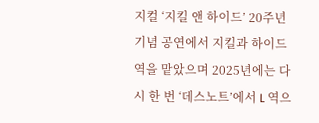지컬 ‘지킬 앤 하이드’ 20주년 기념 공연에서 지킬과 하이드 역을 맡았으며 2025년에는 다시 한 번 ‘데스노트’에서 L 역으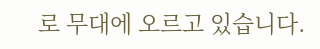로 무대에 오르고 있습니다.